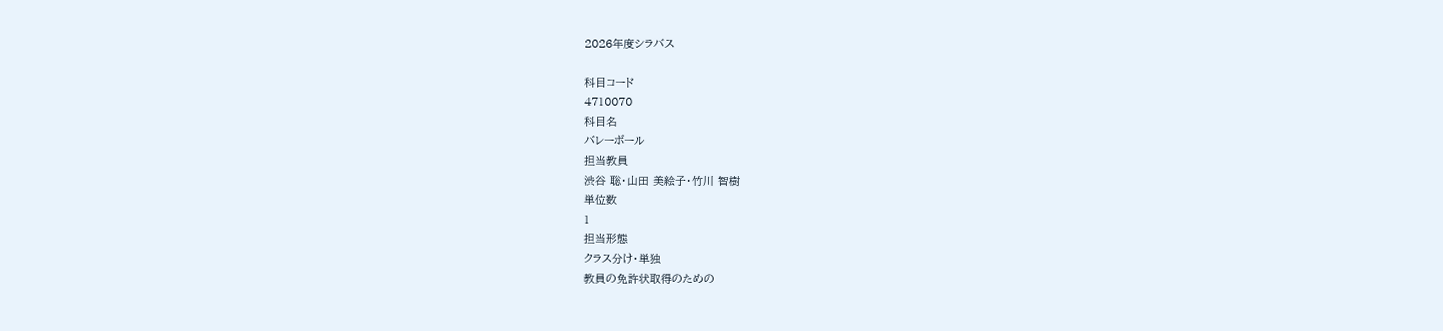2026年度シラバス

科目コード
4710070
科目名
バレーボール
担当教員
渋谷 聡・山田 美絵子・竹川 智樹
単位数
1
担当形態
クラス分け・単独
教員の免許状取得のための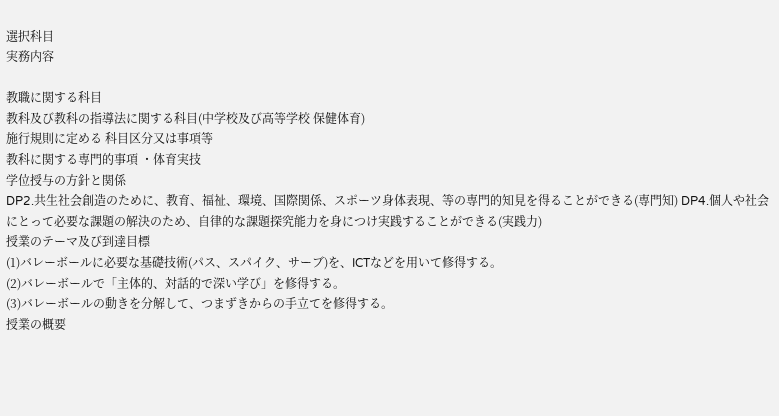選択科目
実務内容

教職に関する科目
教科及び教科の指導法に関する科目(中学校及び高等学校 保健体育)
施行規則に定める 科目区分又は事項等
教科に関する専門的事項 ・体育実技
学位授与の方針と関係
DP2.共生社会創造のために、教育、福祉、環境、国際関係、スポーツ身体表現、等の専門的知見を得ることができる(専門知) DP4.個人や社会にとって必要な課題の解決のため、自律的な課題探究能力を身につけ実践することができる(実践力)
授業のテーマ及び到達目標
(1)バレーボールに必要な基礎技術(パス、スパイク、サーブ)を、ICTなどを用いて修得する。
(2)バレーボールで「主体的、対話的で深い学び」を修得する。
(3)バレーボールの動きを分解して、つまずきからの手立てを修得する。
授業の概要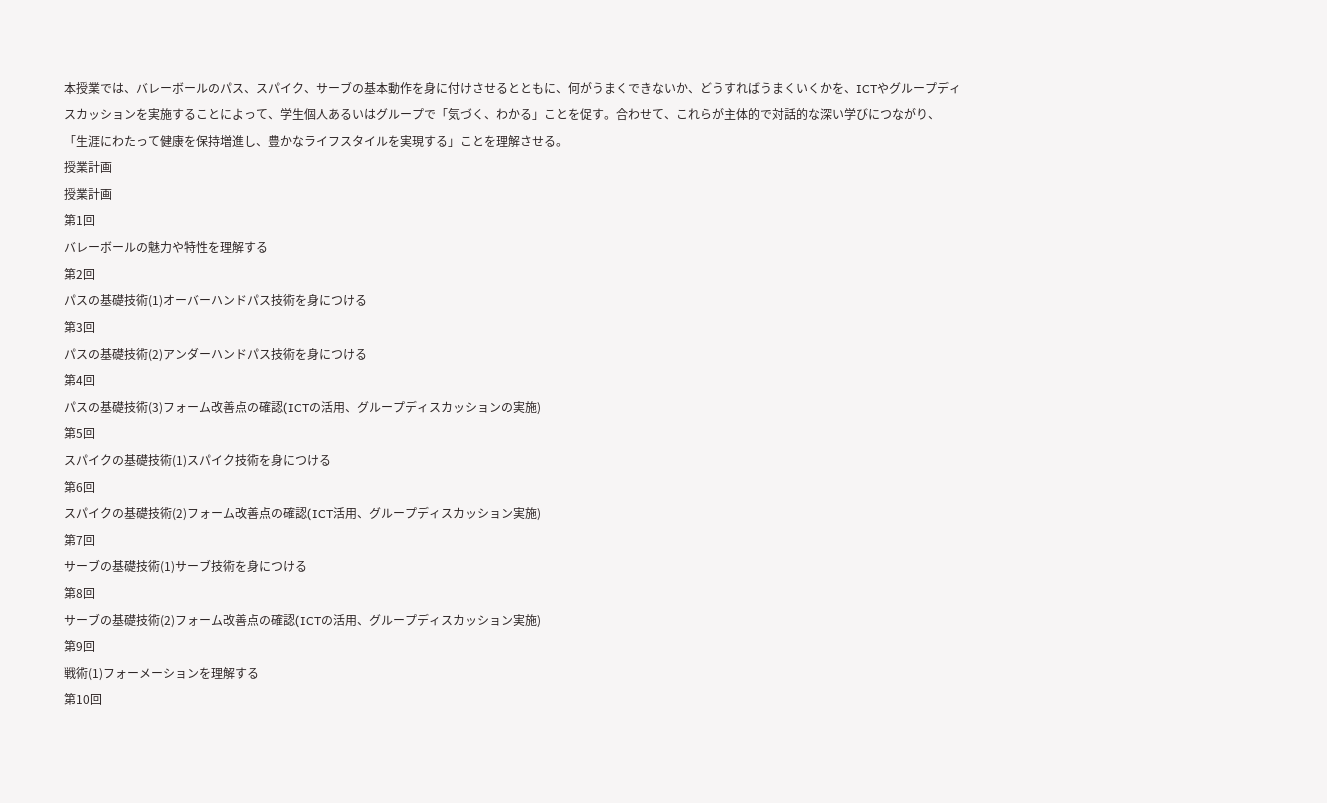本授業では、バレーボールのパス、スパイク、サーブの基本動作を身に付けさせるとともに、何がうまくできないか、どうすればうまくいくかを、ICTやグループディスカッションを実施することによって、学生個人あるいはグループで「気づく、わかる」ことを促す。合わせて、これらが主体的で対話的な深い学びにつながり、「生涯にわたって健康を保持増進し、豊かなライフスタイルを実現する」ことを理解させる。
授業計画
授業計画
第1回
バレーボールの魅力や特性を理解する
第2回
パスの基礎技術(1)オーバーハンドパス技術を身につける
第3回
パスの基礎技術(2)アンダーハンドパス技術を身につける
第4回
パスの基礎技術(3)フォーム改善点の確認(ICTの活用、グループディスカッションの実施)
第5回
スパイクの基礎技術(1)スパイク技術を身につける
第6回
スパイクの基礎技術(2)フォーム改善点の確認(ICT活用、グループディスカッション実施)
第7回
サーブの基礎技術(1)サーブ技術を身につける
第8回
サーブの基礎技術(2)フォーム改善点の確認(ICTの活用、グループディスカッション実施)
第9回
戦術(1)フォーメーションを理解する
第10回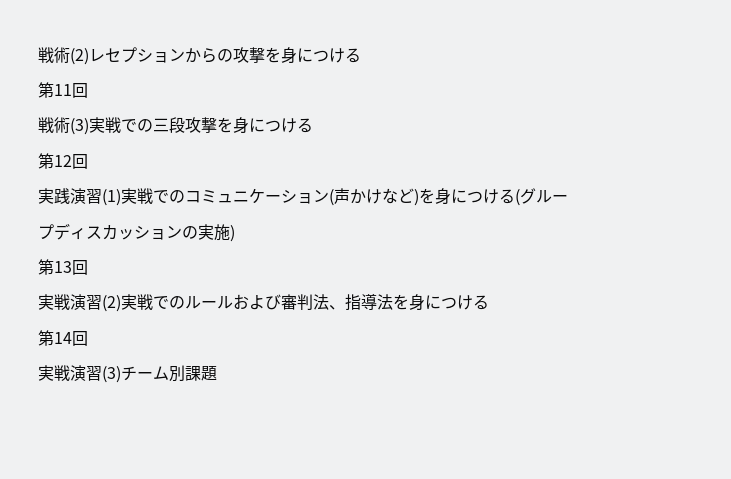戦術(2)レセプションからの攻撃を身につける
第11回
戦術(3)実戦での三段攻撃を身につける
第12回
実践演習(1)実戦でのコミュニケーション(声かけなど)を身につける(グループディスカッションの実施)
第13回
実戦演習(2)実戦でのルールおよび審判法、指導法を身につける
第14回
実戦演習(3)チーム別課題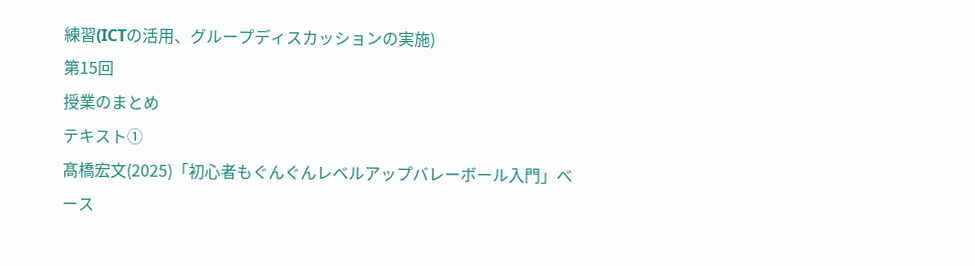練習(ICTの活用、グループディスカッションの実施)
第15回
授業のまとめ
テキスト①
髙橋宏文(2025)「初心者もぐんぐんレベルアップバレーボール入門」ベース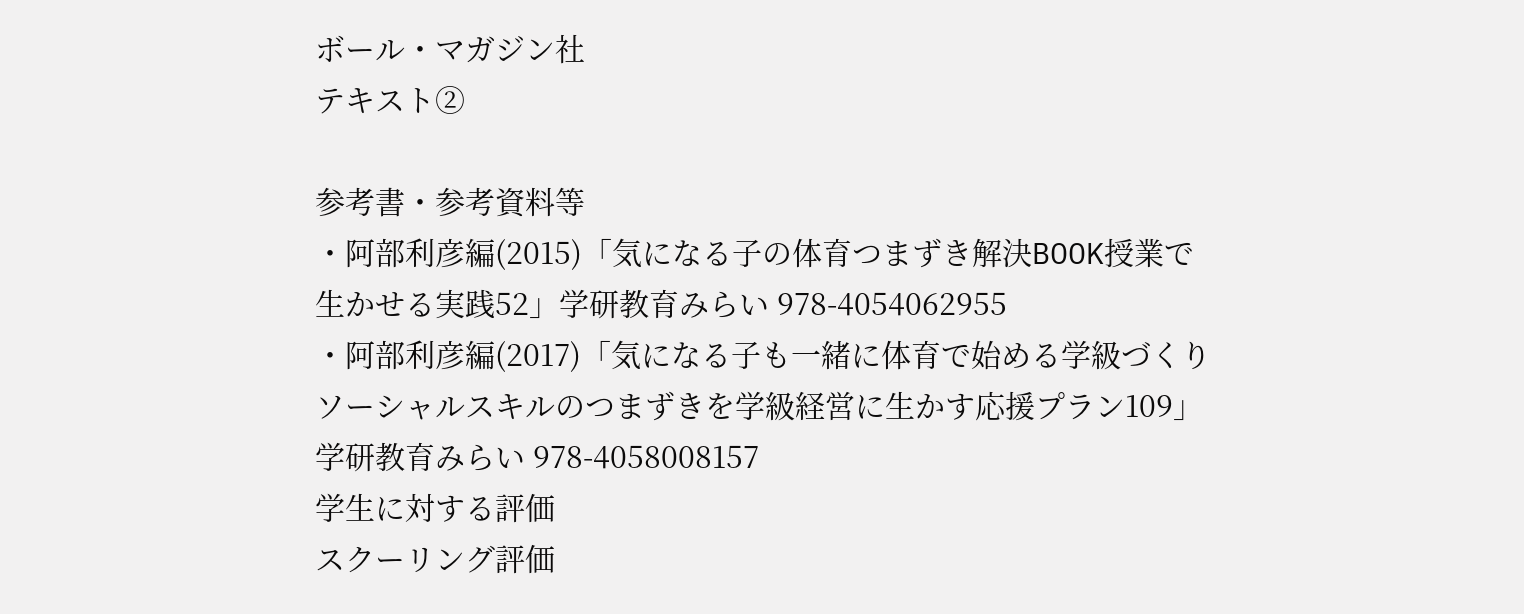ボール・マガジン社
テキスト②

参考書・参考資料等
・阿部利彦編(2015)「気になる子の体育つまずき解決BOOK授業で生かせる実践52」学研教育みらい 978-4054062955
・阿部利彦編(2017)「気になる子も一緒に体育で始める学級づくり ソーシャルスキルのつまずきを学級経営に生かす応援プラン109」学研教育みらい 978-4058008157
学生に対する評価
スクーリング評価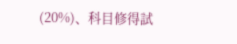(20%)、科目修得試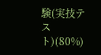験(実技テスト)(80%)